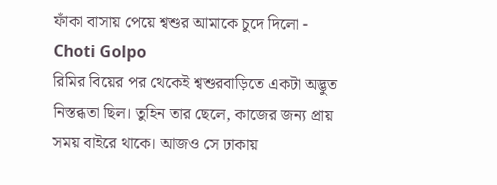ফাঁকা বাসায় পেয়ে শ্বশুর আমাকে চুদে দিলো - Choti Golpo
রিমির বিয়ের পর থেকেই শ্বশুরবাড়িতে একটা অদ্ভুত নিস্তব্ধতা ছিল। তুহিন তার ছেলে, কাজের জন্য প্রায় সময় বাইরে থাকে। আজও সে ঢাকায়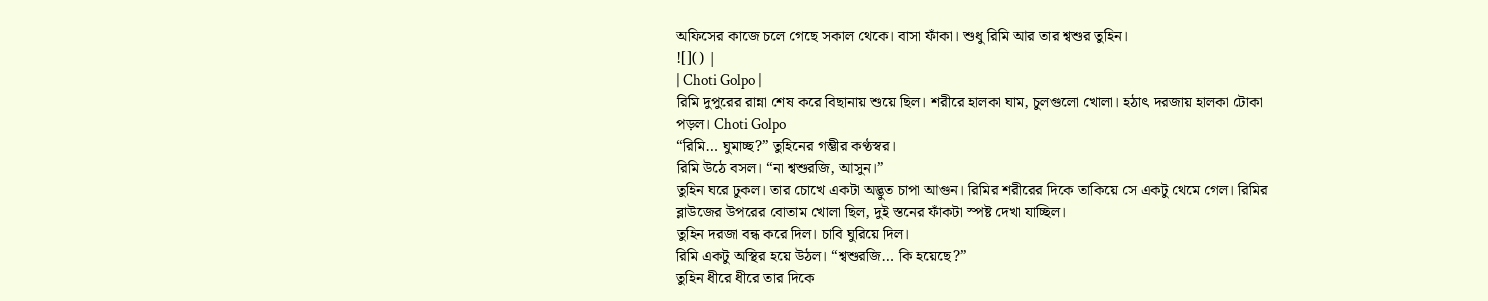অফিসের কাজে চলে গেছে সকাল থেকে। বাসা ফাঁকা। শুধু রিমি আর তার শ্বশুর তুহিন।
![]() |
| Choti Golpo |
রিমি দুপুরের রান্না শেষ করে বিছানায় শুয়ে ছিল। শরীরে হালকা ঘাম, চুলগুলো খোলা। হঠাৎ দরজায় হালকা টোকা পড়ল। Choti Golpo
“রিমি… ঘুমাচ্ছ?” তুহিনের গম্ভীর কণ্ঠস্বর।
রিমি উঠে বসল। “না শ্বশুরজি, আসুন।”
তুহিন ঘরে ঢুকল। তার চোখে একটা অদ্ভুত চাপা আগুন। রিমির শরীরের দিকে তাকিয়ে সে একটু থেমে গেল। রিমির ব্লাউজের উপরের বোতাম খোলা ছিল, দুই স্তনের ফাঁকটা স্পষ্ট দেখা যাচ্ছিল।
তুহিন দরজা বন্ধ করে দিল। চাবি ঘুরিয়ে দিল।
রিমি একটু অস্থির হয়ে উঠল। “শ্বশুরজি… কি হয়েছে?”
তুহিন ধীরে ধীরে তার দিকে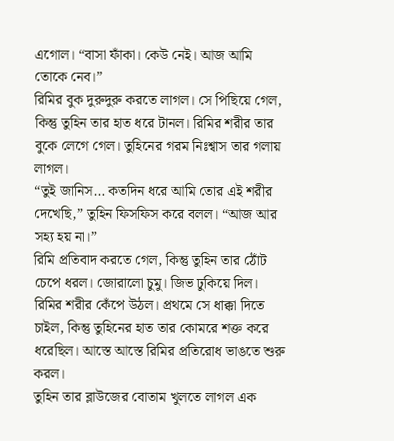এগোল। “বাসা ফাঁকা। কেউ নেই। আজ আমি তোকে নেব।”
রিমির বুক দুরুদুরু করতে লাগল। সে পিছিয়ে গেল, কিন্তু তুহিন তার হাত ধরে টানল। রিমির শরীর তার বুকে লেগে গেল। তুহিনের গরম নিঃশ্বাস তার গলায় লাগল।
“তুই জানিস… কতদিন ধরে আমি তোর এই শরীর দেখেছি,” তুহিন ফিসফিস করে বলল। “আজ আর সহ্য হয় না।”
রিমি প্রতিবাদ করতে গেল, কিন্তু তুহিন তার ঠোঁট চেপে ধরল। জোরালো চুমু। জিভ ঢুকিয়ে দিল। রিমির শরীর কেঁপে উঠল। প্রথমে সে ধাক্কা দিতে চাইল, কিন্তু তুহিনের হাত তার কোমরে শক্ত করে ধরেছিল। আস্তে আস্তে রিমির প্রতিরোধ ভাঙতে শুরু করল।
তুহিন তার ব্লাউজের বোতাম খুলতে লাগল এক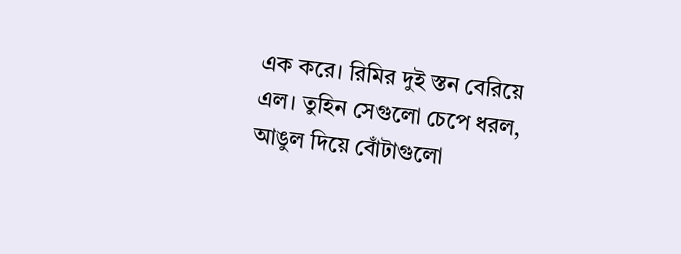এক করে। রিমির দুই স্তন বেরিয়ে এল। তুহিন সেগুলো চেপে ধরল, আঙুল দিয়ে বোঁটাগুলো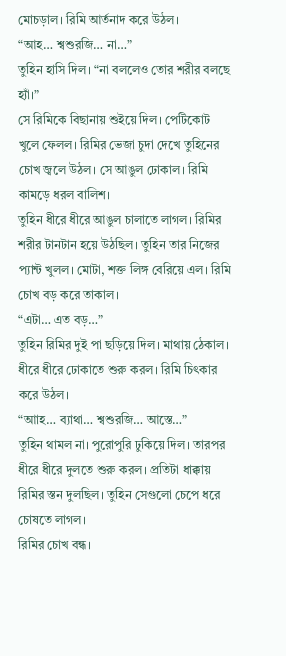মোচড়াল। রিমি আর্তনাদ করে উঠল।
“আহ… শ্বশুরজি… না…”
তুহিন হাসি দিল। “না বললেও তোর শরীর বলছে হ্যাঁ।”
সে রিমিকে বিছানায় শুইয়ে দিল। পেটিকোট খুলে ফেলল। রিমির ভেজা চুদা দেখে তুহিনের চোখ জ্বলে উঠল। সে আঙুল ঢোকাল। রিমি কামড়ে ধরল বালিশ।
তুহিন ধীরে ধীরে আঙুল চালাতে লাগল। রিমির শরীর টানটান হয়ে উঠছিল। তুহিন তার নিজের প্যান্ট খুলল। মোটা, শক্ত লিঙ্গ বেরিয়ে এল। রিমি চোখ বড় করে তাকাল।
“এটা… এত বড়…”
তুহিন রিমির দুই পা ছড়িয়ে দিল। মাথায় ঠেকাল। ধীরে ধীরে ঢোকাতে শুরু করল। রিমি চিৎকার করে উঠল।
“আাহ… ব্যাথা… শ্বশুরজি… আস্তে…”
তুহিন থামল না। পুরোপুরি ঢুকিয়ে দিল। তারপর ধীরে ধীরে দুলতে শুরু করল। প্রতিটা ধাক্কায় রিমির স্তন দুলছিল। তুহিন সেগুলো চেপে ধরে চোষতে লাগল।
রিমির চোখ বন্ধ।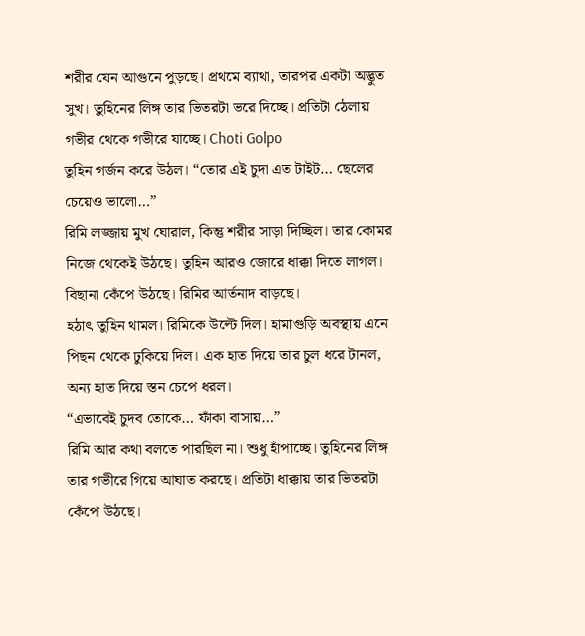শরীর যেন আগুনে পুড়ছে। প্রথমে ব্যাথা, তারপর একটা অদ্ভুত সুখ। তুহিনের লিঙ্গ তার ভিতরটা ভরে দিচ্ছে। প্রতিটা ঠেলায় গভীর থেকে গভীরে যাচ্ছে। Choti Golpo
তুহিন গর্জন করে উঠল। “তোর এই চুদা এত টাইট… ছেলের চেয়েও ভালো…”
রিমি লজ্জায় মুখ ঘোরাল, কিন্তু শরীর সাড়া দিচ্ছিল। তার কোমর নিজে থেকেই উঠছে। তুহিন আরও জোরে ধাক্কা দিতে লাগল। বিছানা কেঁপে উঠছে। রিমির আর্তনাদ বাড়ছে।
হঠাৎ তুহিন থামল। রিমিকে উল্টে দিল। হামাগুড়ি অবস্থায় এনে পিছন থেকে ঢুকিয়ে দিল। এক হাত দিয়ে তার চুল ধরে টানল, অন্য হাত দিয়ে স্তন চেপে ধরল।
“এভাবেই চুদব তোকে… ফাঁকা বাসায়…”
রিমি আর কথা বলতে পারছিল না। শুধু হাঁপাচ্ছে। তুহিনের লিঙ্গ তার গভীরে গিয়ে আঘাত করছে। প্রতিটা ধাক্কায় তার ভিতরটা কেঁপে উঠছে।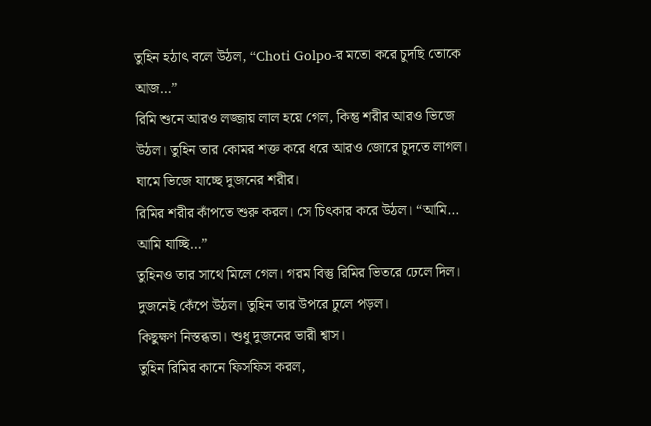তুহিন হঠাৎ বলে উঠল, “Choti Golpo-র মতো করে চুদছি তোকে আজ…”
রিমি শুনে আরও লজ্জায় লাল হয়ে গেল, কিন্তু শরীর আরও ভিজে উঠল। তুহিন তার কোমর শক্ত করে ধরে আরও জোরে চুদতে লাগল। ঘামে ভিজে যাচ্ছে দুজনের শরীর।
রিমির শরীর কাঁপতে শুরু করল। সে চিৎকার করে উঠল। “আমি… আমি যাচ্ছি…”
তুহিনও তার সাথে মিলে গেল। গরম বিস্তু রিমির ভিতরে ঢেলে দিল। দুজনেই কেঁপে উঠল। তুহিন তার উপরে ঢুলে পড়ল।
কিছুক্ষণ নিস্তব্ধতা। শুধু দুজনের ভারী শ্বাস।
তুহিন রিমির কানে ফিসফিস করল,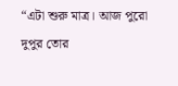“এটা শুরু মাত্র। আজ পুরো দুপুর তোর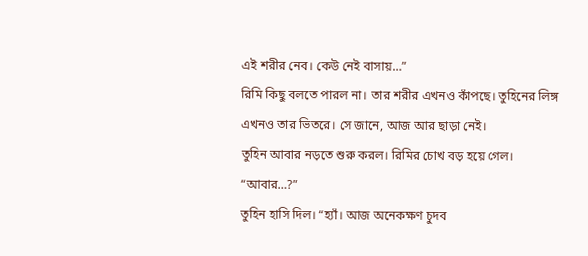এই শরীর নেব। কেউ নেই বাসায়…”
রিমি কিছু বলতে পারল না। তার শরীর এখনও কাঁপছে। তুহিনের লিঙ্গ এখনও তার ভিতরে। সে জানে, আজ আর ছাড়া নেই।
তুহিন আবার নড়তে শুরু করল। রিমির চোখ বড় হয়ে গেল।
“আবার…?”
তুহিন হাসি দিল। “হ্যাঁ। আজ অনেকক্ষণ চুদব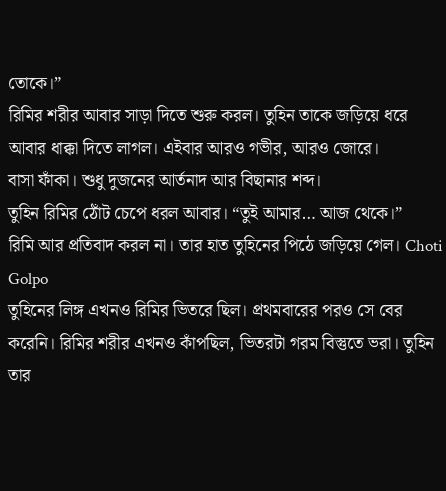তোকে।”
রিমির শরীর আবার সাড়া দিতে শুরু করল। তুহিন তাকে জড়িয়ে ধরে আবার ধাক্কা দিতে লাগল। এইবার আরও গভীর, আরও জোরে।
বাসা ফাঁকা। শুধু দুজনের আর্তনাদ আর বিছানার শব্দ।
তুহিন রিমির ঠোঁট চেপে ধরল আবার। “তুই আমার… আজ থেকে।”
রিমি আর প্রতিবাদ করল না। তার হাত তুহিনের পিঠে জড়িয়ে গেল। Choti Golpo
তুহিনের লিঙ্গ এখনও রিমির ভিতরে ছিল। প্রথমবারের পরও সে বের করেনি। রিমির শরীর এখনও কাঁপছিল, ভিতরটা গরম বিস্তুতে ভরা। তুহিন তার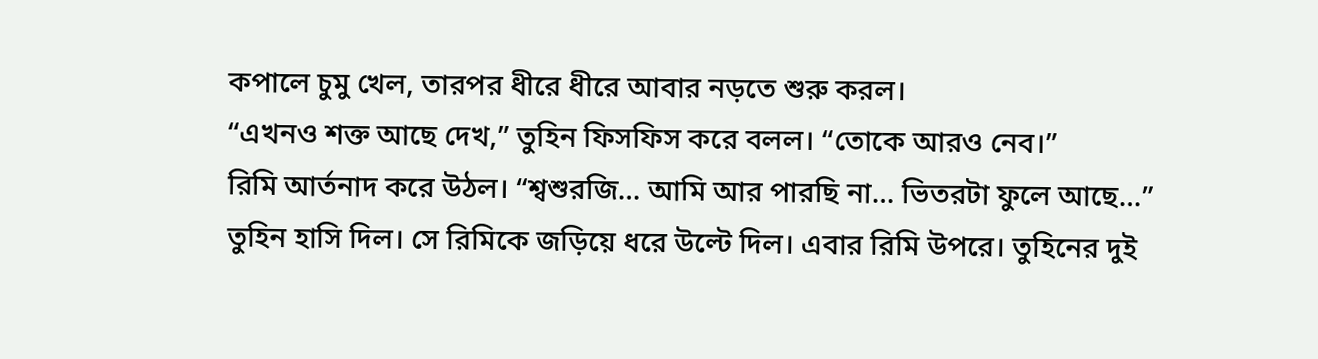কপালে চুমু খেল, তারপর ধীরে ধীরে আবার নড়তে শুরু করল।
“এখনও শক্ত আছে দেখ,” তুহিন ফিসফিস করে বলল। “তোকে আরও নেব।”
রিমি আর্তনাদ করে উঠল। “শ্বশুরজি… আমি আর পারছি না… ভিতরটা ফুলে আছে…”
তুহিন হাসি দিল। সে রিমিকে জড়িয়ে ধরে উল্টে দিল। এবার রিমি উপরে। তুহিনের দুই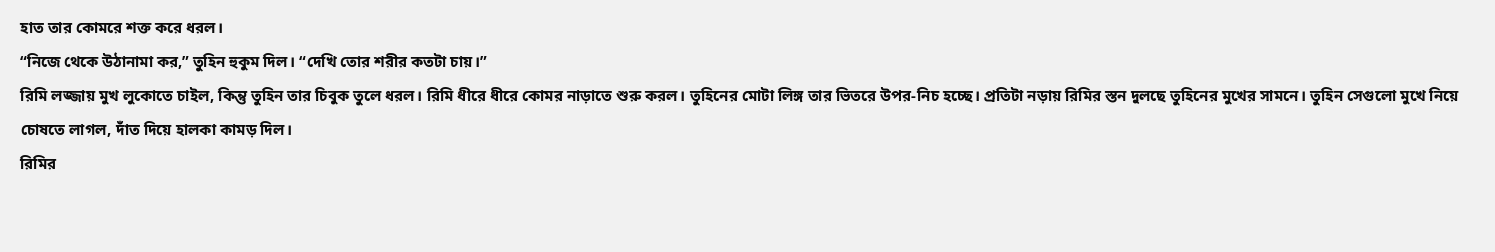হাত তার কোমরে শক্ত করে ধরল।
“নিজে থেকে উঠানামা কর,” তুহিন হুকুম দিল। “দেখি তোর শরীর কতটা চায়।”
রিমি লজ্জায় মুখ লুকোতে চাইল, কিন্তু তুহিন তার চিবুক তুলে ধরল। রিমি ধীরে ধীরে কোমর নাড়াতে শুরু করল। তুহিনের মোটা লিঙ্গ তার ভিতরে উপর-নিচ হচ্ছে। প্রতিটা নড়ায় রিমির স্তন দুলছে তুহিনের মুখের সামনে। তুহিন সেগুলো মুখে নিয়ে চোষতে লাগল, দাঁত দিয়ে হালকা কামড় দিল।
রিমির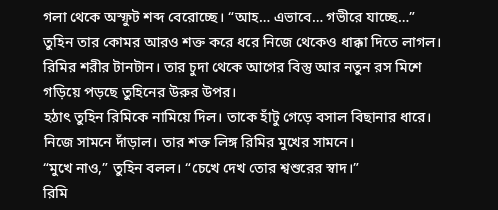গলা থেকে অস্ফুট শব্দ বেরোচ্ছে। “আহ… এভাবে… গভীরে যাচ্ছে…”
তুহিন তার কোমর আরও শক্ত করে ধরে নিজে থেকেও ধাক্কা দিতে লাগল। রিমির শরীর টানটান। তার চুদা থেকে আগের বিস্তু আর নতুন রস মিশে গড়িয়ে পড়ছে তুহিনের উরুর উপর।
হঠাৎ তুহিন রিমিকে নামিয়ে দিল। তাকে হাঁটু গেড়ে বসাল বিছানার ধারে। নিজে সামনে দাঁড়াল। তার শক্ত লিঙ্গ রিমির মুখের সামনে।
“মুখে নাও,” তুহিন বলল। “চেখে দেখ তোর শ্বশুরের স্বাদ।”
রিমি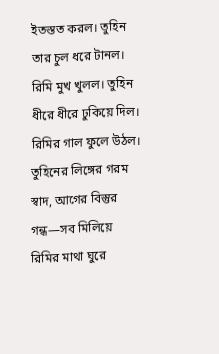ইতস্তত করল। তুহিন তার চুল ধরে টানল। রিমি মুখ খুলল। তুহিন ধীরে ধীরে ঢুকিয়ে দিল। রিমির গাল ফুলে উঠল। তুহিনের লিঙ্গের গরম স্বাদ, আগের বিস্তুর গন্ধ—সব মিলিয়ে রিমির মাথা ঘুরে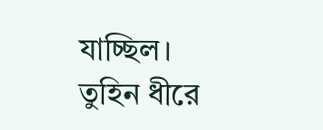যাচ্ছিল।
তুহিন ধীরে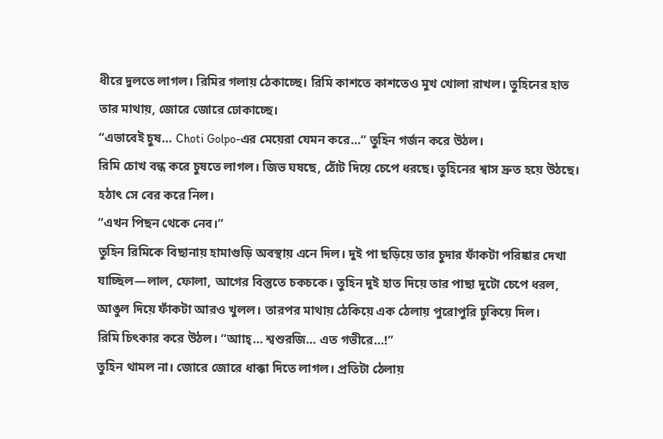ধীরে দুলতে লাগল। রিমির গলায় ঠেকাচ্ছে। রিমি কাশতে কাশতেও মুখ খোলা রাখল। তুহিনের হাত তার মাথায়, জোরে জোরে ঢোকাচ্ছে।
“এভাবেই চুষ… Choti Golpo-এর মেয়েরা যেমন করে…” তুহিন গর্জন করে উঠল।
রিমি চোখ বন্ধ করে চুষতে লাগল। জিভ ঘষছে, ঠোঁট দিয়ে চেপে ধরছে। তুহিনের শ্বাস দ্রুত হয়ে উঠছে। হঠাৎ সে বের করে নিল।
“এখন পিছন থেকে নেব।”
তুহিন রিমিকে বিছানায় হামাগুড়ি অবস্থায় এনে দিল। দুই পা ছড়িয়ে তার চুদার ফাঁকটা পরিষ্কার দেখা যাচ্ছিল—লাল, ফোলা, আগের বিস্তুতে চকচকে। তুহিন দুই হাত দিয়ে তার পাছা দুটো চেপে ধরল, আঙুল দিয়ে ফাঁকটা আরও খুলল। তারপর মাথায় ঠেকিয়ে এক ঠেলায় পুরোপুরি ঢুকিয়ে দিল।
রিমি চিৎকার করে উঠল। “আাহ্… শ্বশুরজি… এত গভীরে…!”
তুহিন থামল না। জোরে জোরে ধাক্কা দিতে লাগল। প্রতিটা ঠেলায়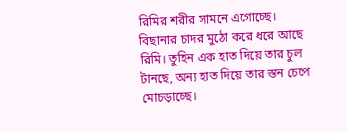রিমির শরীর সামনে এগোচ্ছে। বিছানার চাদর মুঠো করে ধরে আছে রিমি। তুহিন এক হাত দিয়ে তার চুল টানছে, অন্য হাত দিয়ে তার স্তন চেপে মোচড়াচ্ছে।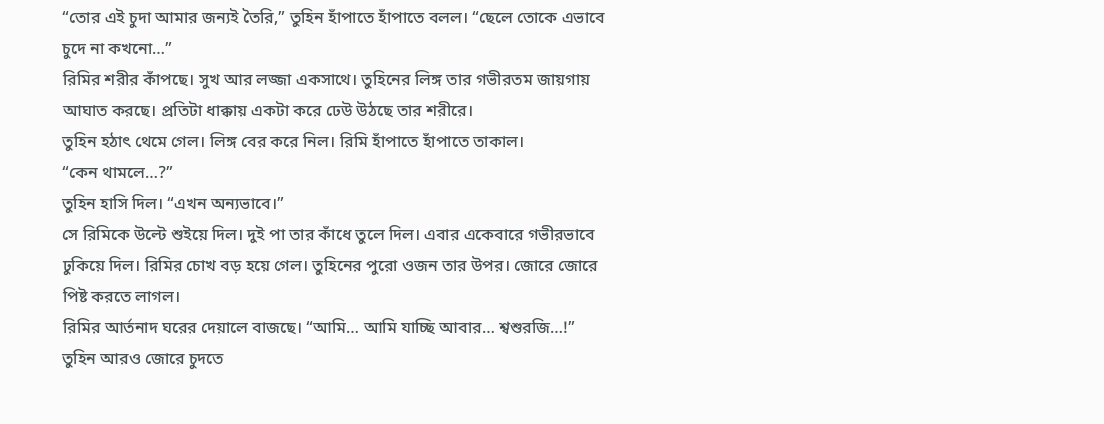“তোর এই চুদা আমার জন্যই তৈরি,” তুহিন হাঁপাতে হাঁপাতে বলল। “ছেলে তোকে এভাবে চুদে না কখনো…”
রিমির শরীর কাঁপছে। সুখ আর লজ্জা একসাথে। তুহিনের লিঙ্গ তার গভীরতম জায়গায় আঘাত করছে। প্রতিটা ধাক্কায় একটা করে ঢেউ উঠছে তার শরীরে।
তুহিন হঠাৎ থেমে গেল। লিঙ্গ বের করে নিল। রিমি হাঁপাতে হাঁপাতে তাকাল।
“কেন থামলে…?”
তুহিন হাসি দিল। “এখন অন্যভাবে।”
সে রিমিকে উল্টে শুইয়ে দিল। দুই পা তার কাঁধে তুলে দিল। এবার একেবারে গভীরভাবে ঢুকিয়ে দিল। রিমির চোখ বড় হয়ে গেল। তুহিনের পুরো ওজন তার উপর। জোরে জোরে পিষ্ট করতে লাগল।
রিমির আর্তনাদ ঘরের দেয়ালে বাজছে। “আমি… আমি যাচ্ছি আবার… শ্বশুরজি…!”
তুহিন আরও জোরে চুদতে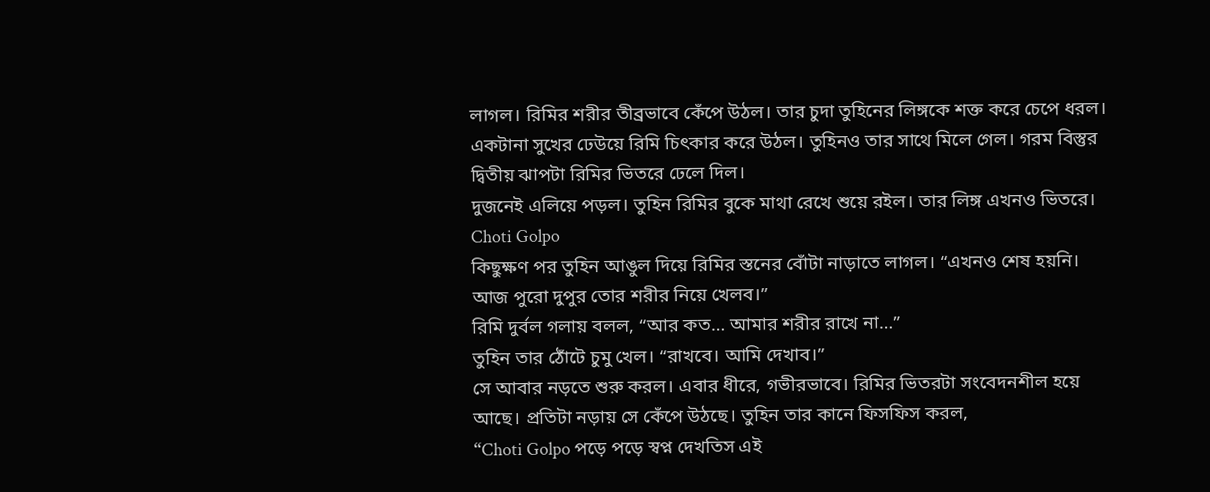লাগল। রিমির শরীর তীব্রভাবে কেঁপে উঠল। তার চুদা তুহিনের লিঙ্গকে শক্ত করে চেপে ধরল। একটানা সুখের ঢেউয়ে রিমি চিৎকার করে উঠল। তুহিনও তার সাথে মিলে গেল। গরম বিস্তুর দ্বিতীয় ঝাপটা রিমির ভিতরে ঢেলে দিল।
দুজনেই এলিয়ে পড়ল। তুহিন রিমির বুকে মাথা রেখে শুয়ে রইল। তার লিঙ্গ এখনও ভিতরে। Choti Golpo
কিছুক্ষণ পর তুহিন আঙুল দিয়ে রিমির স্তনের বোঁটা নাড়াতে লাগল। “এখনও শেষ হয়নি। আজ পুরো দুপুর তোর শরীর নিয়ে খেলব।”
রিমি দুর্বল গলায় বলল, “আর কত… আমার শরীর রাখে না…”
তুহিন তার ঠোঁটে চুমু খেল। “রাখবে। আমি দেখাব।”
সে আবার নড়তে শুরু করল। এবার ধীরে, গভীরভাবে। রিমির ভিতরটা সংবেদনশীল হয়ে আছে। প্রতিটা নড়ায় সে কেঁপে উঠছে। তুহিন তার কানে ফিসফিস করল,
“Choti Golpo পড়ে পড়ে স্বপ্ন দেখতিস এই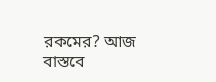রকমের? আজ বাস্তবে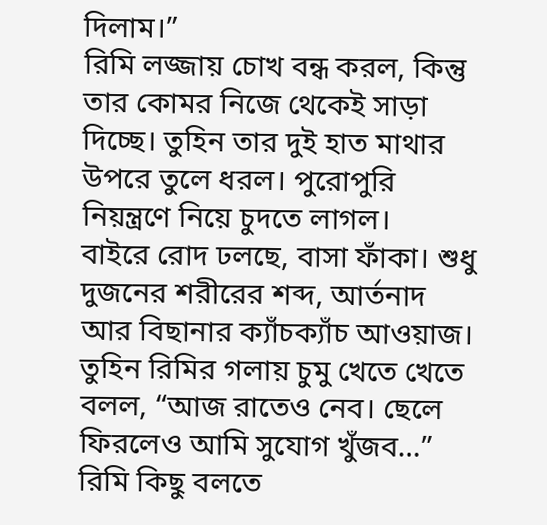দিলাম।”
রিমি লজ্জায় চোখ বন্ধ করল, কিন্তু তার কোমর নিজে থেকেই সাড়া দিচ্ছে। তুহিন তার দুই হাত মাথার উপরে তুলে ধরল। পুরোপুরি নিয়ন্ত্রণে নিয়ে চুদতে লাগল।
বাইরে রোদ ঢলছে, বাসা ফাঁকা। শুধু দুজনের শরীরের শব্দ, আর্তনাদ আর বিছানার ক্যাঁচক্যাঁচ আওয়াজ।
তুহিন রিমির গলায় চুমু খেতে খেতে বলল, “আজ রাতেও নেব। ছেলে ফিরলেও আমি সুযোগ খুঁজব…”
রিমি কিছু বলতে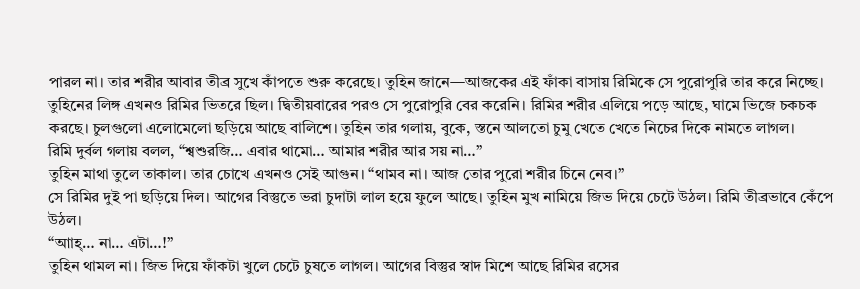পারল না। তার শরীর আবার তীব্র সুখে কাঁপতে শুরু করেছে। তুহিন জানে—আজকের এই ফাঁকা বাসায় রিমিকে সে পুরোপুরি তার করে নিচ্ছে।
তুহিনের লিঙ্গ এখনও রিমির ভিতরে ছিল। দ্বিতীয়বারের পরও সে পুরোপুরি বের করেনি। রিমির শরীর এলিয়ে পড়ে আছে, ঘামে ভিজে চকচক করছে। চুলগুলো এলোমেলো ছড়িয়ে আছে বালিশে। তুহিন তার গলায়, বুকে, স্তনে আলতো চুমু খেতে খেতে নিচের দিকে নামতে লাগল।
রিমি দুর্বল গলায় বলল, “শ্বশুরজি… এবার থামো… আমার শরীর আর সয় না…”
তুহিন মাথা তুলে তাকাল। তার চোখে এখনও সেই আগুন। “থামব না। আজ তোর পুরো শরীর চিনে নেব।”
সে রিমির দুই পা ছড়িয়ে দিল। আগের বিস্তুতে ভরা চুদাটা লাল হয়ে ফুলে আছে। তুহিন মুখ নামিয়ে জিভ দিয়ে চেটে উঠল। রিমি তীব্রভাবে কেঁপে উঠল।
“আাহ্… না… এটা…!”
তুহিন থামল না। জিভ দিয়ে ফাঁকটা খুলে চেটে চুষতে লাগল। আগের বিস্তুর স্বাদ মিশে আছে রিমির রসের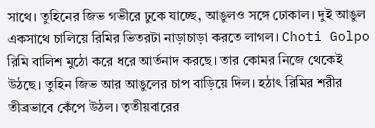সাথে। তুহিনের জিভ গভীরে ঢুকে যাচ্ছে, আঙুলও সঙ্গে ঢোকাল। দুই আঙুল একসাথে চালিয়ে রিমির ভিতরটা নাড়াচাড়া করতে লাগল। Choti Golpo
রিমি বালিশ মুঠো করে ধরে আর্তনাদ করছে। তার কোমর নিজে থেকেই উঠছে। তুহিন জিভ আর আঙুলের চাপ বাড়িয়ে দিল। হঠাৎ রিমির শরীর তীব্রভাবে কেঁপে উঠল। তৃতীয়বারের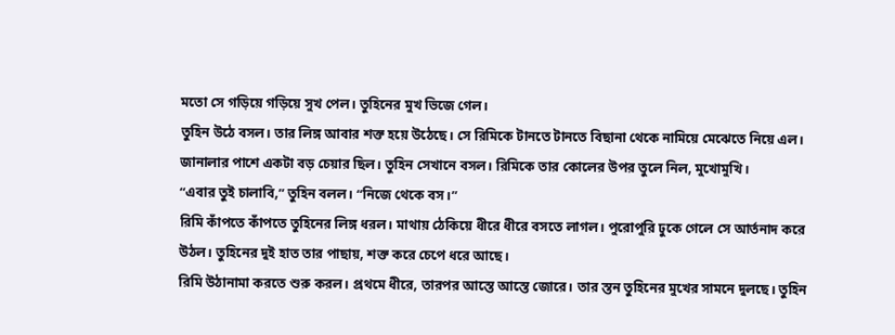মতো সে গড়িয়ে গড়িয়ে সুখ পেল। তুহিনের মুখ ভিজে গেল।
তুহিন উঠে বসল। তার লিঙ্গ আবার শক্ত হয়ে উঠেছে। সে রিমিকে টানতে টানতে বিছানা থেকে নামিয়ে মেঝেতে নিয়ে এল। জানালার পাশে একটা বড় চেয়ার ছিল। তুহিন সেখানে বসল। রিমিকে তার কোলের উপর তুলে নিল, মুখোমুখি।
“এবার তুই চালাবি,” তুহিন বলল। “নিজে থেকে বস।”
রিমি কাঁপতে কাঁপতে তুহিনের লিঙ্গ ধরল। মাথায় ঠেকিয়ে ধীরে ধীরে বসতে লাগল। পুরোপুরি ঢুকে গেলে সে আর্তনাদ করে উঠল। তুহিনের দুই হাত তার পাছায়, শক্ত করে চেপে ধরে আছে।
রিমি উঠানামা করতে শুরু করল। প্রথমে ধীরে, তারপর আস্তে আস্তে জোরে। তার স্তন তুহিনের মুখের সামনে দুলছে। তুহিন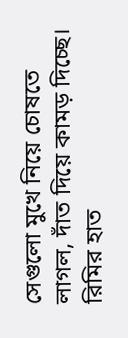সেগুলো মুখে নিয়ে চোষতে লাগল, দাঁত দিয়ে কামড় দিচ্ছে। রিমির হাত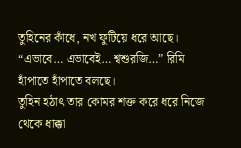তুহিনের কাঁধে, নখ ফুটিয়ে ধরে আছে।
“এভাবে… এভাবেই… শ্বশুরজি…” রিমি হাঁপাতে হাঁপাতে বলছে।
তুহিন হঠাৎ তার কোমর শক্ত করে ধরে নিজে থেকে ধাক্কা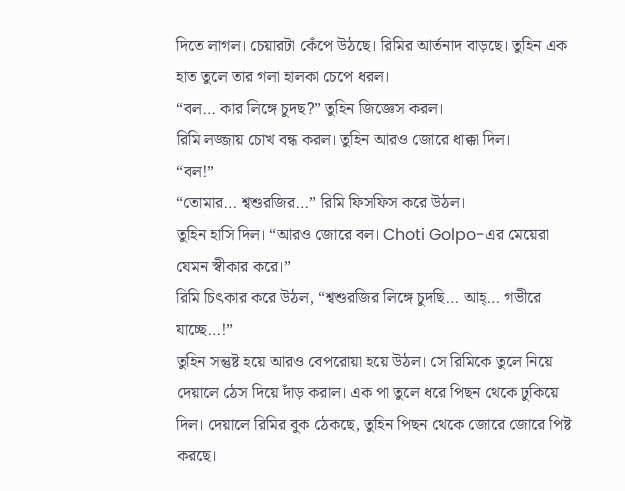দিতে লাগল। চেয়ারটা কেঁপে উঠছে। রিমির আর্তনাদ বাড়ছে। তুহিন এক হাত তুলে তার গলা হালকা চেপে ধরল।
“বল… কার লিঙ্গে চুদছ?” তুহিন জিজ্ঞেস করল।
রিমি লজ্জায় চোখ বন্ধ করল। তুহিন আরও জোরে ধাক্কা দিল।
“বল!”
“তোমার… শ্বশুরজির…” রিমি ফিসফিস করে উঠল।
তুহিন হাসি দিল। “আরও জোরে বল। Choti Golpo-এর মেয়েরা যেমন স্বীকার করে।”
রিমি চিৎকার করে উঠল, “শ্বশুরজির লিঙ্গে চুদছি… আহ্… গভীরে যাচ্ছে…!”
তুহিন সন্তুষ্ট হয়ে আরও বেপরোয়া হয়ে উঠল। সে রিমিকে তুলে নিয়ে দেয়ালে ঠেস দিয়ে দাঁড় করাল। এক পা তুলে ধরে পিছন থেকে ঢুকিয়ে দিল। দেয়ালে রিমির বুক ঠেকছে, তুহিন পিছন থেকে জোরে জোরে পিষ্ট করছে।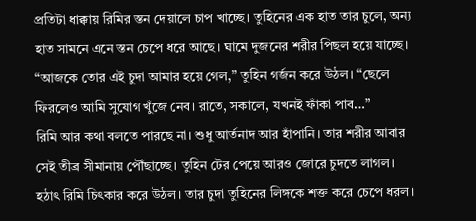প্রতিটা ধাক্কায় রিমির স্তন দেয়ালে চাপ খাচ্ছে। তুহিনের এক হাত তার চুলে, অন্য হাত সামনে এনে স্তন চেপে ধরে আছে। ঘামে দুজনের শরীর পিছল হয়ে যাচ্ছে।
“আজকে তোর এই চুদা আমার হয়ে গেল,” তুহিন গর্জন করে উঠল। “ছেলে ফিরলেও আমি সুযোগ খুঁজে নেব। রাতে, সকালে, যখনই ফাঁকা পাব…”
রিমি আর কথা বলতে পারছে না। শুধু আর্তনাদ আর হাঁপানি। তার শরীর আবার সেই তীব্র সীমানায় পৌঁছাচ্ছে। তুহিন টের পেয়ে আরও জোরে চুদতে লাগল। হঠাৎ রিমি চিৎকার করে উঠল। তার চুদা তুহিনের লিঙ্গকে শক্ত করে চেপে ধরল।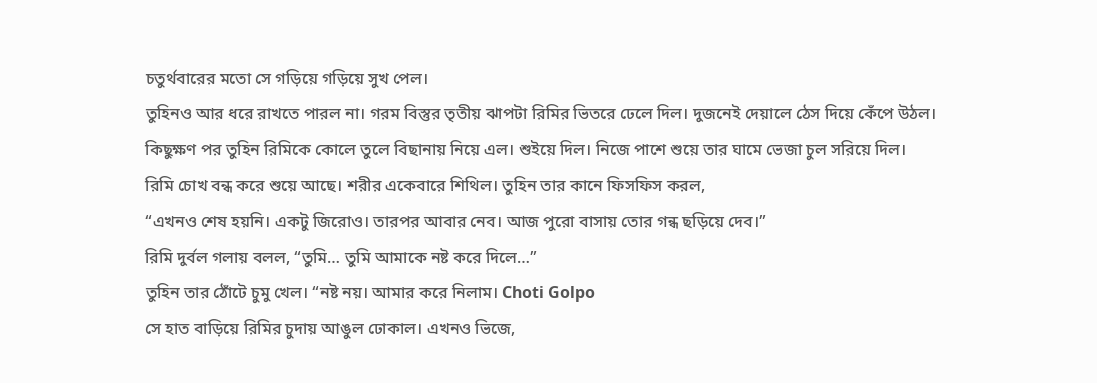চতুর্থবারের মতো সে গড়িয়ে গড়িয়ে সুখ পেল।
তুহিনও আর ধরে রাখতে পারল না। গরম বিস্তুর তৃতীয় ঝাপটা রিমির ভিতরে ঢেলে দিল। দুজনেই দেয়ালে ঠেস দিয়ে কেঁপে উঠল।
কিছুক্ষণ পর তুহিন রিমিকে কোলে তুলে বিছানায় নিয়ে এল। শুইয়ে দিল। নিজে পাশে শুয়ে তার ঘামে ভেজা চুল সরিয়ে দিল।
রিমি চোখ বন্ধ করে শুয়ে আছে। শরীর একেবারে শিথিল। তুহিন তার কানে ফিসফিস করল,
“এখনও শেষ হয়নি। একটু জিরোও। তারপর আবার নেব। আজ পুরো বাসায় তোর গন্ধ ছড়িয়ে দেব।”
রিমি দুর্বল গলায় বলল, “তুমি… তুমি আমাকে নষ্ট করে দিলে…”
তুহিন তার ঠোঁটে চুমু খেল। “নষ্ট নয়। আমার করে নিলাম। Choti Golpo
সে হাত বাড়িয়ে রিমির চুদায় আঙুল ঢোকাল। এখনও ভিজে,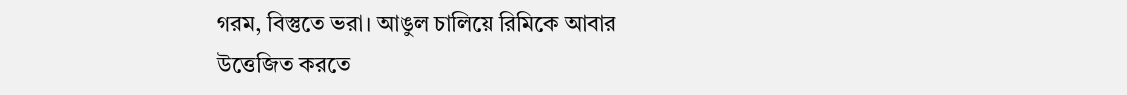গরম, বিস্তুতে ভরা। আঙুল চালিয়ে রিমিকে আবার উত্তেজিত করতে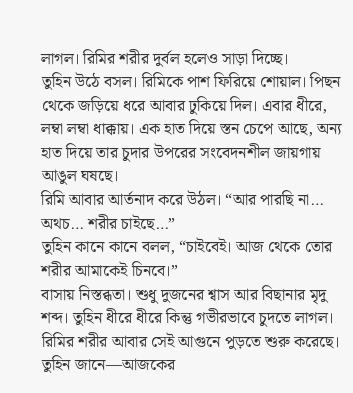লাগল। রিমির শরীর দুর্বল হলেও সাড়া দিচ্ছে।
তুহিন উঠে বসল। রিমিকে পাশ ফিরিয়ে শোয়াল। পিছন থেকে জড়িয়ে ধরে আবার ঢুকিয়ে দিল। এবার ধীরে, লম্বা লম্বা ধাক্কায়। এক হাত দিয়ে স্তন চেপে আছে, অন্য হাত দিয়ে তার চুদার উপরের সংবেদনশীল জায়গায় আঙুল ঘষছে।
রিমি আবার আর্তনাদ করে উঠল। “আর পারছি না… অথচ… শরীর চাইছে…”
তুহিন কানে কানে বলল, “চাইবেই। আজ থেকে তোর শরীর আমাকেই চিনবে।”
বাসায় নিস্তব্ধতা। শুধু দুজনের শ্বাস আর বিছানার মৃদু শব্দ। তুহিন ধীরে ধীরে কিন্তু গভীরভাবে চুদতে লাগল। রিমির শরীর আবার সেই আগুনে পুড়তে শুরু করেছে।
তুহিন জানে—আজকের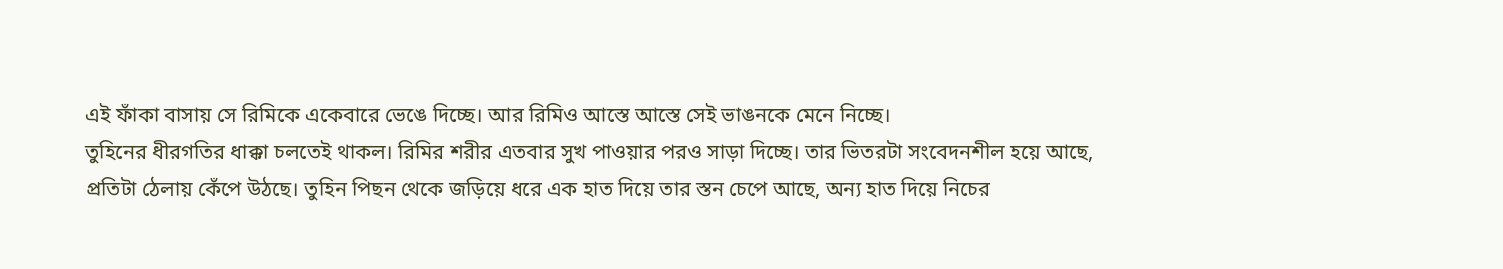এই ফাঁকা বাসায় সে রিমিকে একেবারে ভেঙে দিচ্ছে। আর রিমিও আস্তে আস্তে সেই ভাঙনকে মেনে নিচ্ছে।
তুহিনের ধীরগতির ধাক্কা চলতেই থাকল। রিমির শরীর এতবার সুখ পাওয়ার পরও সাড়া দিচ্ছে। তার ভিতরটা সংবেদনশীল হয়ে আছে, প্রতিটা ঠেলায় কেঁপে উঠছে। তুহিন পিছন থেকে জড়িয়ে ধরে এক হাত দিয়ে তার স্তন চেপে আছে, অন্য হাত দিয়ে নিচের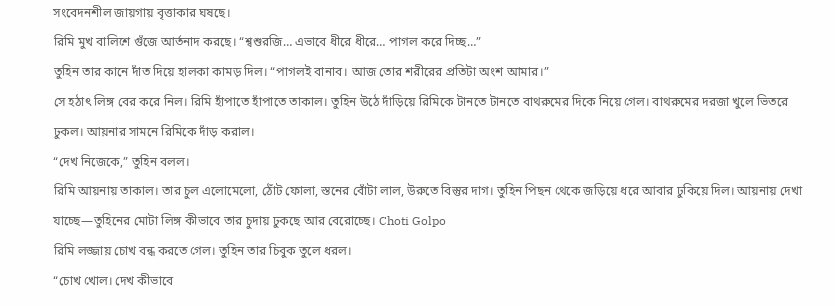সংবেদনশীল জায়গায় বৃত্তাকার ঘষছে।
রিমি মুখ বালিশে গুঁজে আর্তনাদ করছে। “শ্বশুরজি… এভাবে ধীরে ধীরে… পাগল করে দিচ্ছ…”
তুহিন তার কানে দাঁত দিয়ে হালকা কামড় দিল। “পাগলই বানাব। আজ তোর শরীরের প্রতিটা অংশ আমার।”
সে হঠাৎ লিঙ্গ বের করে নিল। রিমি হাঁপাতে হাঁপাতে তাকাল। তুহিন উঠে দাঁড়িয়ে রিমিকে টানতে টানতে বাথরুমের দিকে নিয়ে গেল। বাথরুমের দরজা খুলে ভিতরে ঢুকল। আয়নার সামনে রিমিকে দাঁড় করাল।
“দেখ নিজেকে,” তুহিন বলল।
রিমি আয়নায় তাকাল। তার চুল এলোমেলো, ঠোঁট ফোলা, স্তনের বোঁটা লাল, উরুতে বিস্তুর দাগ। তুহিন পিছন থেকে জড়িয়ে ধরে আবার ঢুকিয়ে দিল। আয়নায় দেখা যাচ্ছে—তুহিনের মোটা লিঙ্গ কীভাবে তার চুদায় ঢুকছে আর বেরোচ্ছে। Choti Golpo
রিমি লজ্জায় চোখ বন্ধ করতে গেল। তুহিন তার চিবুক তুলে ধরল।
“চোখ খোল। দেখ কীভাবে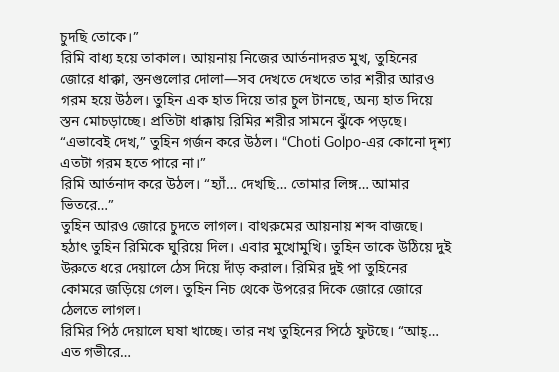চুদছি তোকে।”
রিমি বাধ্য হয়ে তাকাল। আয়নায় নিজের আর্তনাদরত মুখ, তুহিনের জোরে ধাক্কা, স্তনগুলোর দোলা—সব দেখতে দেখতে তার শরীর আরও গরম হয়ে উঠল। তুহিন এক হাত দিয়ে তার চুল টানছে, অন্য হাত দিয়ে স্তন মোচড়াচ্ছে। প্রতিটা ধাক্কায় রিমির শরীর সামনে ঝুঁকে পড়ছে।
“এভাবেই দেখ,” তুহিন গর্জন করে উঠল। “Choti Golpo-এর কোনো দৃশ্য এতটা গরম হতে পারে না।”
রিমি আর্তনাদ করে উঠল। “হ্যাঁ… দেখছি… তোমার লিঙ্গ… আমার ভিতরে…”
তুহিন আরও জোরে চুদতে লাগল। বাথরুমের আয়নায় শব্দ বাজছে। হঠাৎ তুহিন রিমিকে ঘুরিয়ে দিল। এবার মুখোমুখি। তুহিন তাকে উঠিয়ে দুই উরুতে ধরে দেয়ালে ঠেস দিয়ে দাঁড় করাল। রিমির দুই পা তুহিনের কোমরে জড়িয়ে গেল। তুহিন নিচ থেকে উপরের দিকে জোরে জোরে ঠেলতে লাগল।
রিমির পিঠ দেয়ালে ঘষা খাচ্ছে। তার নখ তুহিনের পিঠে ফুটছে। “আহ্… এত গভীরে…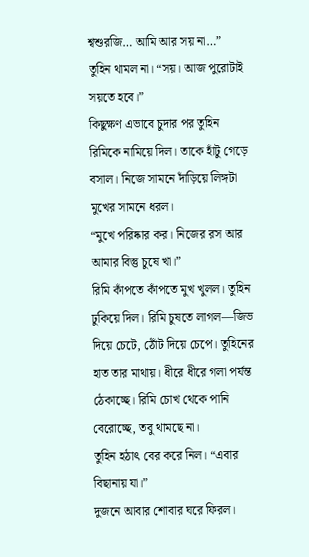শ্বশুরজি… আমি আর সয় না…”
তুহিন থামল না। “সয়। আজ পুরোটাই সয়তে হবে।”
কিছুক্ষণ এভাবে চুদার পর তুহিন রিমিকে নামিয়ে দিল। তাকে হাঁটু গেড়ে বসাল। নিজে সামনে দাঁড়িয়ে লিঙ্গটা মুখের সামনে ধরল।
“মুখে পরিষ্কার কর। নিজের রস আর আমার বিস্তু চুষে খা।”
রিমি কাঁপতে কাঁপতে মুখ খুলল। তুহিন ঢুকিয়ে দিল। রিমি চুষতে লাগল—জিভ দিয়ে চেটে, ঠোঁট দিয়ে চেপে। তুহিনের হাত তার মাথায়। ধীরে ধীরে গলা পর্যন্ত ঠেকাচ্ছে। রিমি চোখ থেকে পানি বেরোচ্ছে, তবু থামছে না।
তুহিন হঠাৎ বের করে নিল। “এবার বিছানায় যা।”
দুজনে আবার শোবার ঘরে ফিরল।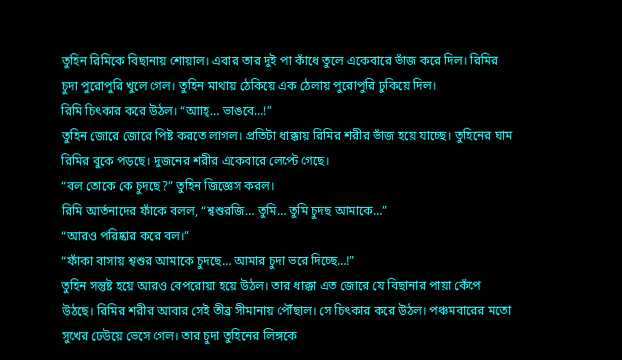তুহিন রিমিকে বিছানায় শোয়াল। এবার তার দুই পা কাঁধে তুলে একেবারে ভাঁজ করে দিল। রিমির চুদা পুরোপুরি খুলে গেল। তুহিন মাথায় ঠেকিয়ে এক ঠেলায় পুরোপুরি ঢুকিয়ে দিল।
রিমি চিৎকার করে উঠল। “আাহ্… ভাঙবে…!”
তুহিন জোরে জোরে পিষ্ট করতে লাগল। প্রতিটা ধাক্কায় রিমির শরীর ভাঁজ হয়ে যাচ্ছে। তুহিনের ঘাম রিমির বুকে পড়ছে। দুজনের শরীর একেবারে লেপ্টে গেছে।
“বল তোকে কে চুদছে?” তুহিন জিজ্ঞেস করল।
রিমি আর্তনাদের ফাঁকে বলল, “শ্বশুরজি… তুমি… তুমি চুদছ আমাকে…”
“আরও পরিষ্কার করে বল।”
“ফাঁকা বাসায় শ্বশুর আমাকে চুদছে… আমার চুদা ভরে দিচ্ছে…!”
তুহিন সন্তুষ্ট হয়ে আরও বেপরোয়া হয়ে উঠল। তার ধাক্কা এত জোরে যে বিছানার পায়া কেঁপে উঠছে। রিমির শরীর আবার সেই তীব্র সীমানায় পৌঁছাল। সে চিৎকার করে উঠল। পঞ্চমবারের মতো সুখের ঢেউয়ে ভেসে গেল। তার চুদা তুহিনের লিঙ্গকে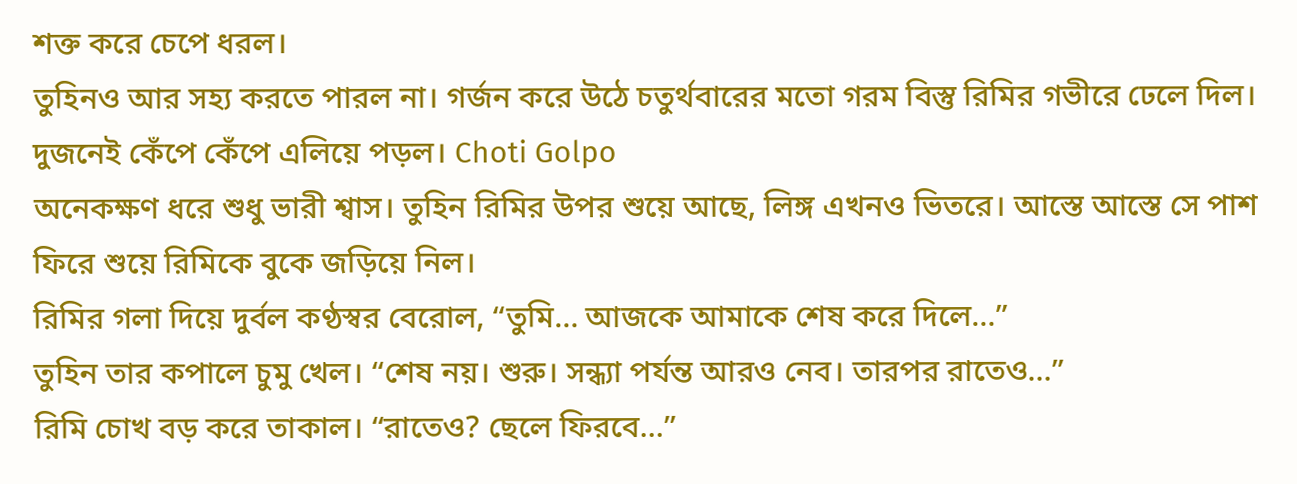শক্ত করে চেপে ধরল।
তুহিনও আর সহ্য করতে পারল না। গর্জন করে উঠে চতুর্থবারের মতো গরম বিস্তু রিমির গভীরে ঢেলে দিল। দুজনেই কেঁপে কেঁপে এলিয়ে পড়ল। Choti Golpo
অনেকক্ষণ ধরে শুধু ভারী শ্বাস। তুহিন রিমির উপর শুয়ে আছে, লিঙ্গ এখনও ভিতরে। আস্তে আস্তে সে পাশ ফিরে শুয়ে রিমিকে বুকে জড়িয়ে নিল।
রিমির গলা দিয়ে দুর্বল কণ্ঠস্বর বেরোল, “তুমি… আজকে আমাকে শেষ করে দিলে…”
তুহিন তার কপালে চুমু খেল। “শেষ নয়। শুরু। সন্ধ্যা পর্যন্ত আরও নেব। তারপর রাতেও…”
রিমি চোখ বড় করে তাকাল। “রাতেও? ছেলে ফিরবে…”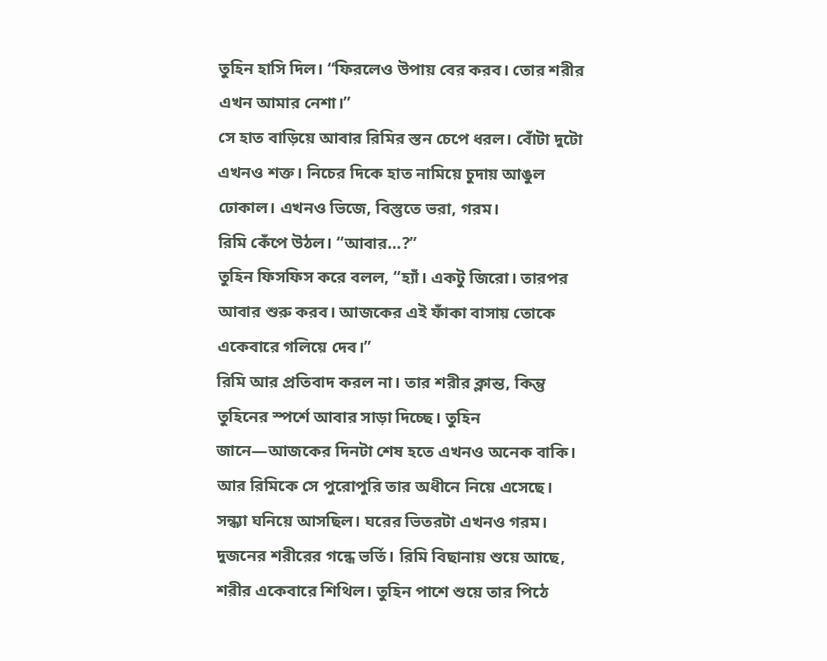তুহিন হাসি দিল। “ফিরলেও উপায় বের করব। তোর শরীর এখন আমার নেশা।”
সে হাত বাড়িয়ে আবার রিমির স্তন চেপে ধরল। বোঁটা দুটো এখনও শক্ত। নিচের দিকে হাত নামিয়ে চুদায় আঙুল ঢোকাল। এখনও ভিজে, বিস্তুতে ভরা, গরম।
রিমি কেঁপে উঠল। “আবার…?”
তুহিন ফিসফিস করে বলল, “হ্যাঁ। একটু জিরো। তারপর আবার শুরু করব। আজকের এই ফাঁকা বাসায় তোকে একেবারে গলিয়ে দেব।”
রিমি আর প্রতিবাদ করল না। তার শরীর ক্লান্ত, কিন্তু তুহিনের স্পর্শে আবার সাড়া দিচ্ছে। তুহিন জানে—আজকের দিনটা শেষ হতে এখনও অনেক বাকি। আর রিমিকে সে পুরোপুরি তার অধীনে নিয়ে এসেছে।
সন্ধ্যা ঘনিয়ে আসছিল। ঘরের ভিতরটা এখনও গরম। দুজনের শরীরের গন্ধে ভর্তি। রিমি বিছানায় শুয়ে আছে, শরীর একেবারে শিথিল। তুহিন পাশে শুয়ে তার পিঠে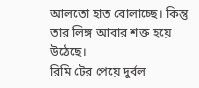আলতো হাত বোলাচ্ছে। কিন্তু তার লিঙ্গ আবার শক্ত হয়ে উঠেছে।
রিমি টের পেয়ে দুর্বল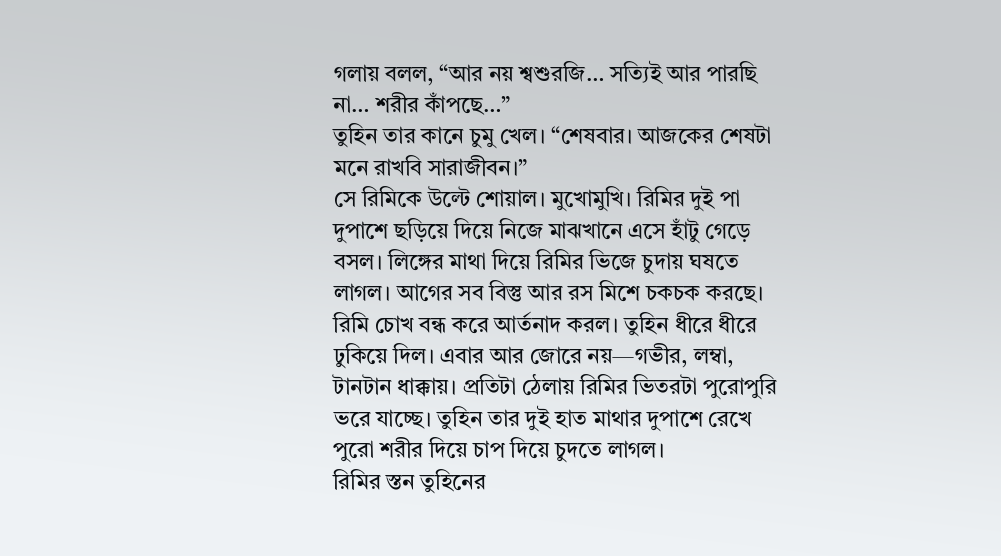গলায় বলল, “আর নয় শ্বশুরজি… সত্যিই আর পারছি না… শরীর কাঁপছে…”
তুহিন তার কানে চুমু খেল। “শেষবার। আজকের শেষটা মনে রাখবি সারাজীবন।”
সে রিমিকে উল্টে শোয়াল। মুখোমুখি। রিমির দুই পা দুপাশে ছড়িয়ে দিয়ে নিজে মাঝখানে এসে হাঁটু গেড়ে বসল। লিঙ্গের মাথা দিয়ে রিমির ভিজে চুদায় ঘষতে লাগল। আগের সব বিস্তু আর রস মিশে চকচক করছে।
রিমি চোখ বন্ধ করে আর্তনাদ করল। তুহিন ধীরে ধীরে ঢুকিয়ে দিল। এবার আর জোরে নয়—গভীর, লম্বা, টানটান ধাক্কায়। প্রতিটা ঠেলায় রিমির ভিতরটা পুরোপুরি ভরে যাচ্ছে। তুহিন তার দুই হাত মাথার দুপাশে রেখে পুরো শরীর দিয়ে চাপ দিয়ে চুদতে লাগল।
রিমির স্তন তুহিনের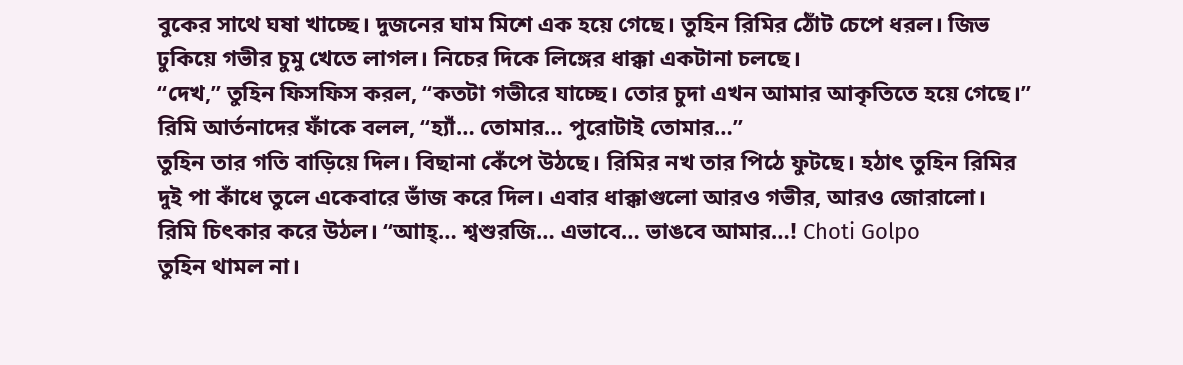বুকের সাথে ঘষা খাচ্ছে। দুজনের ঘাম মিশে এক হয়ে গেছে। তুহিন রিমির ঠোঁট চেপে ধরল। জিভ ঢুকিয়ে গভীর চুমু খেতে লাগল। নিচের দিকে লিঙ্গের ধাক্কা একটানা চলছে।
“দেখ,” তুহিন ফিসফিস করল, “কতটা গভীরে যাচ্ছে। তোর চুদা এখন আমার আকৃতিতে হয়ে গেছে।”
রিমি আর্তনাদের ফাঁকে বলল, “হ্যাঁ… তোমার… পুরোটাই তোমার…”
তুহিন তার গতি বাড়িয়ে দিল। বিছানা কেঁপে উঠছে। রিমির নখ তার পিঠে ফুটছে। হঠাৎ তুহিন রিমির দুই পা কাঁধে তুলে একেবারে ভাঁজ করে দিল। এবার ধাক্কাগুলো আরও গভীর, আরও জোরালো।
রিমি চিৎকার করে উঠল। “আাহ্… শ্বশুরজি… এভাবে… ভাঙবে আমার…! Choti Golpo
তুহিন থামল না।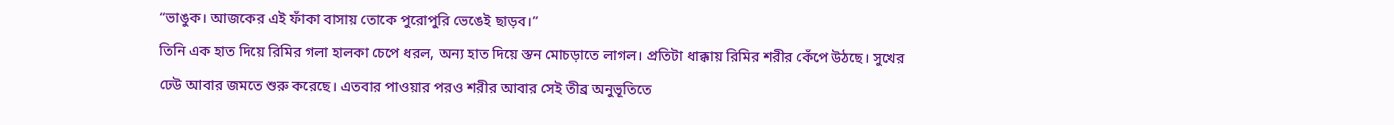“ভাঙুক। আজকের এই ফাঁকা বাসায় তোকে পুরোপুরি ভেঙেই ছাড়ব।”
তিনি এক হাত দিয়ে রিমির গলা হালকা চেপে ধরল, অন্য হাত দিয়ে স্তন মোচড়াতে লাগল। প্রতিটা ধাক্কায় রিমির শরীর কেঁপে উঠছে। সুখের ঢেউ আবার জমতে শুরু করেছে। এতবার পাওয়ার পরও শরীর আবার সেই তীব্র অনুভূতিতে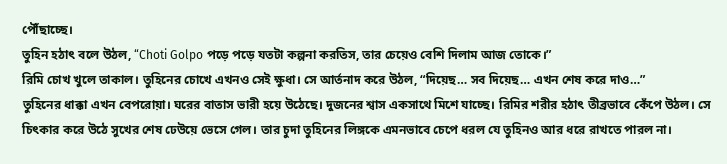পৌঁছাচ্ছে।
তুহিন হঠাৎ বলে উঠল, “Choti Golpo পড়ে পড়ে যতটা কল্পনা করতিস, তার চেয়েও বেশি দিলাম আজ তোকে।”
রিমি চোখ খুলে তাকাল। তুহিনের চোখে এখনও সেই ক্ষুধা। সে আর্তনাদ করে উঠল, “দিয়েছ… সব দিয়েছ… এখন শেষ করে দাও…”
তুহিনের ধাক্কা এখন বেপরোয়া। ঘরের বাতাস ভারী হয়ে উঠেছে। দুজনের শ্বাস একসাথে মিশে যাচ্ছে। রিমির শরীর হঠাৎ তীব্রভাবে কেঁপে উঠল। সে চিৎকার করে উঠে সুখের শেষ ঢেউয়ে ভেসে গেল। তার চুদা তুহিনের লিঙ্গকে এমনভাবে চেপে ধরল যে তুহিনও আর ধরে রাখতে পারল না।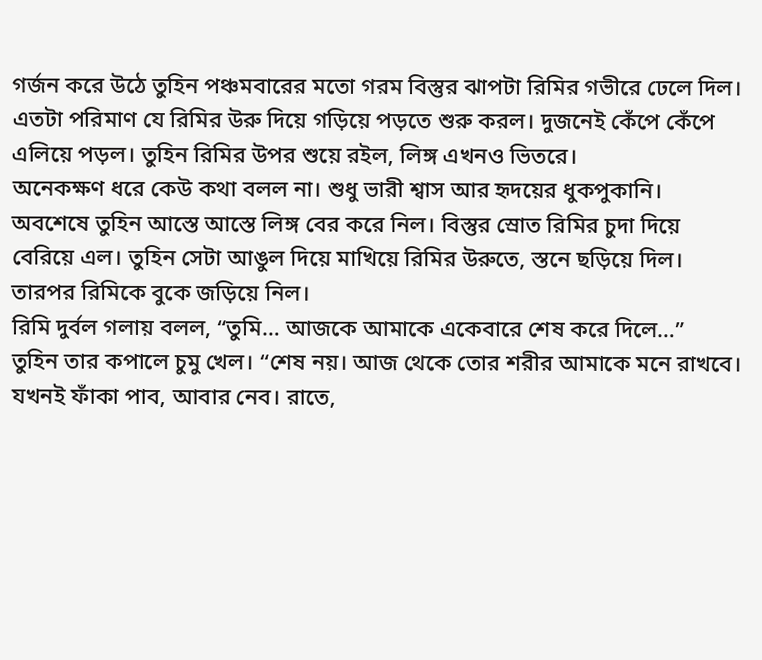গর্জন করে উঠে তুহিন পঞ্চমবারের মতো গরম বিস্তুর ঝাপটা রিমির গভীরে ঢেলে দিল। এতটা পরিমাণ যে রিমির উরু দিয়ে গড়িয়ে পড়তে শুরু করল। দুজনেই কেঁপে কেঁপে এলিয়ে পড়ল। তুহিন রিমির উপর শুয়ে রইল, লিঙ্গ এখনও ভিতরে।
অনেকক্ষণ ধরে কেউ কথা বলল না। শুধু ভারী শ্বাস আর হৃদয়ের ধুকপুকানি।
অবশেষে তুহিন আস্তে আস্তে লিঙ্গ বের করে নিল। বিস্তুর স্রোত রিমির চুদা দিয়ে বেরিয়ে এল। তুহিন সেটা আঙুল দিয়ে মাখিয়ে রিমির উরুতে, স্তনে ছড়িয়ে দিল। তারপর রিমিকে বুকে জড়িয়ে নিল।
রিমি দুর্বল গলায় বলল, “তুমি… আজকে আমাকে একেবারে শেষ করে দিলে…”
তুহিন তার কপালে চুমু খেল। “শেষ নয়। আজ থেকে তোর শরীর আমাকে মনে রাখবে। যখনই ফাঁকা পাব, আবার নেব। রাতে,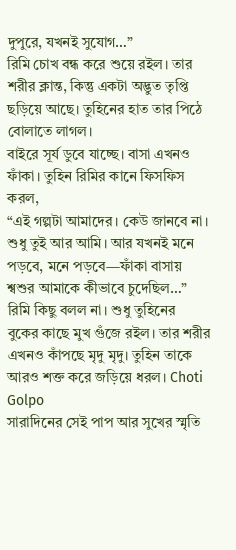দুপুরে, যখনই সুযোগ…”
রিমি চোখ বন্ধ করে শুয়ে রইল। তার শরীর ক্লান্ত, কিন্তু একটা অদ্ভুত তৃপ্তি ছড়িয়ে আছে। তুহিনের হাত তার পিঠে বোলাতে লাগল।
বাইরে সূর্য ডুবে যাচ্ছে। বাসা এখনও ফাঁকা। তুহিন রিমির কানে ফিসফিস করল,
“এই গল্পটা আমাদের। কেউ জানবে না। শুধু তুই আর আমি। আর যখনই মনে পড়বে, মনে পড়বে—ফাঁকা বাসায় শ্বশুর আমাকে কীভাবে চুদেছিল…”
রিমি কিছু বলল না। শুধু তুহিনের বুকের কাছে মুখ গুঁজে রইল। তার শরীর এখনও কাঁপছে মৃদু মৃদু। তুহিন তাকে আরও শক্ত করে জড়িয়ে ধরল। Choti Golpo
সারাদিনের সেই পাপ আর সুখের স্মৃতি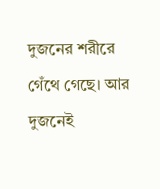দুজনের শরীরে গেঁথে গেছে। আর দুজনেই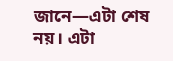জানে—এটা শেষ নয়। এটা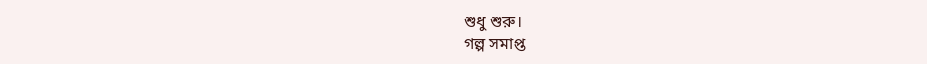শুধু শুরু।
গল্প সমাপ্ত